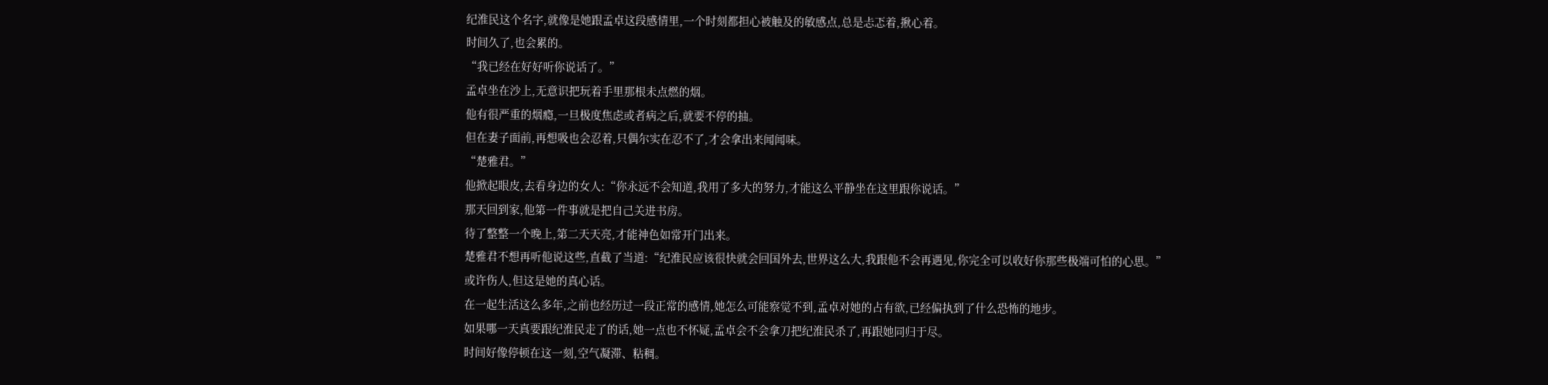纪淮民这个名字,就像是她跟孟卓这段感情里,一个时刻都担心被触及的敏感点,总是忐忑着,揪心着。
时间久了,也会累的。
“我已经在好好听你说话了。”
孟卓坐在沙上,无意识把玩着手里那根未点燃的烟。
他有很严重的烟瘾,一旦极度焦虑或者病之后,就要不停的抽。
但在妻子面前,再想吸也会忍着,只偶尔实在忍不了,才会拿出来闻闻味。
“楚雅君。”
他掀起眼皮,去看身边的女人:“你永远不会知道,我用了多大的努力,才能这么平静坐在这里跟你说话。”
那天回到家,他第一件事就是把自己关进书房。
待了整整一个晚上,第二天天亮,才能神色如常开门出来。
楚雅君不想再听他说这些,直截了当道:“纪淮民应该很快就会回国外去,世界这么大,我跟他不会再遇见,你完全可以收好你那些极端可怕的心思。”
或许伤人,但这是她的真心话。
在一起生活这么多年,之前也经历过一段正常的感情,她怎么可能察觉不到,孟卓对她的占有欲,已经偏执到了什么恐怖的地步。
如果哪一天真要跟纪淮民走了的话,她一点也不怀疑,孟卓会不会拿刀把纪淮民杀了,再跟她同归于尽。
时间好像停顿在这一刻,空气凝滞、粘稠。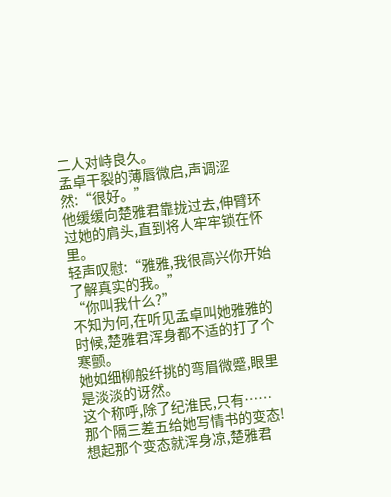二人对峙良久。
孟卓干裂的薄唇微启,声调涩然:“很好。”
他缓缓向楚雅君靠拢过去,伸臂环过她的肩头,直到将人牢牢锁在怀里。
轻声叹慰:“雅雅,我很高兴你开始了解真实的我。”
“你叫我什么?”
不知为何,在听见孟卓叫她雅雅的时候,楚雅君浑身都不适的打了个寒颤。
她如细柳般纤挑的弯眉微蹙,眼里是淡淡的讶然。
这个称呼,除了纪淮民,只有……
那个隔三差五给她写情书的变态!
想起那个变态就浑身凉,楚雅君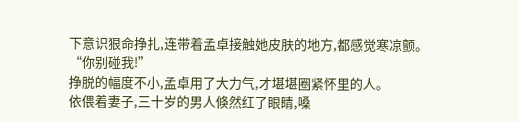下意识狠命挣扎,连带着孟卓接触她皮肤的地方,都感觉寒凉颤。
“你别碰我!”
挣脱的幅度不小,孟卓用了大力气,才堪堪圈紧怀里的人。
依偎着妻子,三十岁的男人倏然红了眼睛,嗓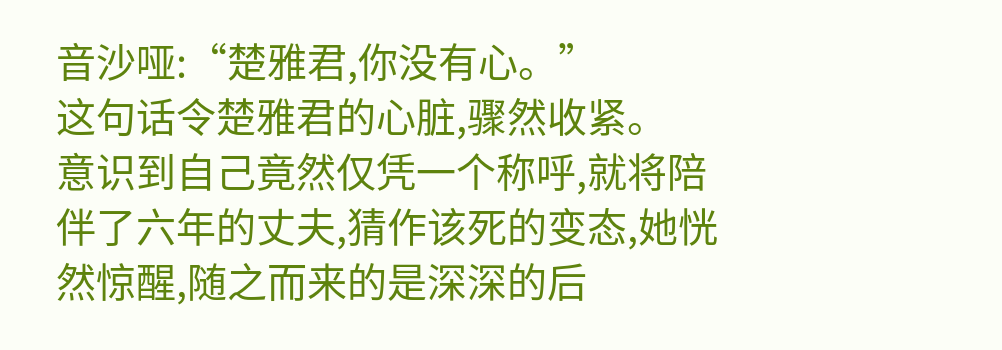音沙哑:“楚雅君,你没有心。”
这句话令楚雅君的心脏,骤然收紧。
意识到自己竟然仅凭一个称呼,就将陪伴了六年的丈夫,猜作该死的变态,她恍然惊醒,随之而来的是深深的后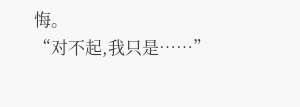悔。
“对不起,我只是……”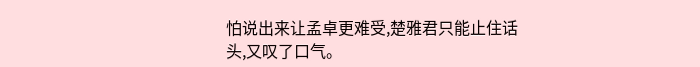怕说出来让孟卓更难受,楚雅君只能止住话头,又叹了口气。